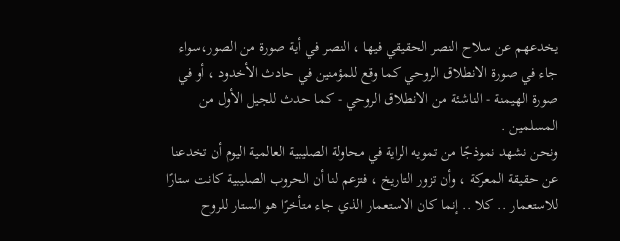يخدعهم عن سلاح النصر الحقيقي فيها ، النصر في أية صورة من الصور،سواء جاء في صورة الانطلاق الروحي كما وقع للمؤمنين في حادث الأخدود ، أو في صورة الهيمنة - الناشئة من الانطلاق الروحي - كما حدث للجيل الأول من المسلمين .
ونحن نشهد نموذجًا من تمويه الراية في محاولة الصليبية العالمية اليوم أن تخدعنا عن حقيقة المعركة ، وأن تزور التاريخ ، فتزعم لنا أن الحروب الصليبية كانت ستارًا للاستعمار .. كلا .. إنما كان الاستعمار الذي جاء متأخرًا هو الستار للروح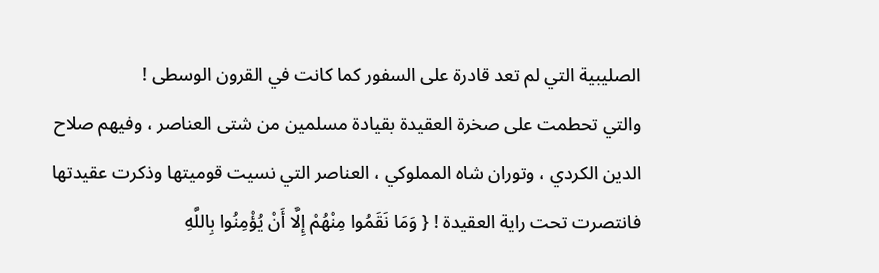الصليبية التي لم تعد قادرة على السفور كما كانت في القرون الوسطى !
والتي تحطمت على صخرة العقيدة بقيادة مسلمين من شتى العناصر ، وفيهم صلاح الدين الكردي ، وتوران شاه المملوكي ، العناصر التي نسيت قوميتها وذكرت عقيدتها فانتصرت تحت راية العقيدة ! { وَمَا نَقَمُوا مِنْهُمْ إِلَّا أَنْ يُؤْمِنُوا بِاللَّهِ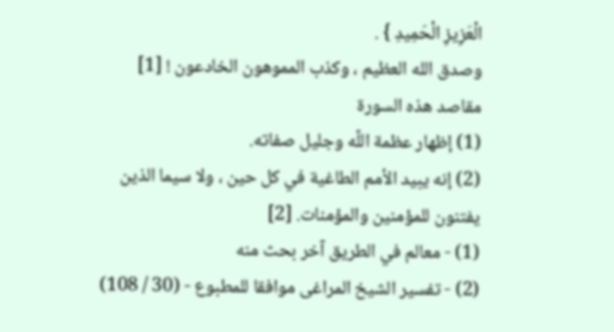الْعَزِيزِ الْحَمِيدِ } .
وصدق الله العظيم ، وكذب المموهون الخادعون ! [1]
مقاصد هذه السورة
(1) إظهار عظمة اللّه وجليل صفاته.
(2) إنه يبيد الأمم الطاغية في كل حين ، ولا سيما الذين يفتنون للمؤمنين والمؤمنات. [2]
(1) - معالم في الطريق آخر بحث منه
(2) - تفسير الشيخ المراغى موافقا للمطبوع - (30 / 108)